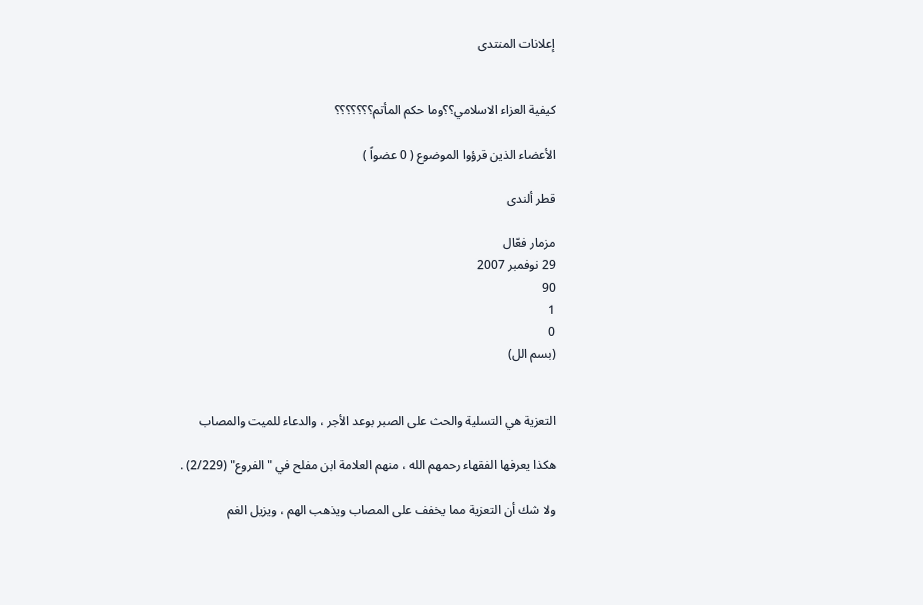إعلانات المنتدى


كيفية العزاء الاسلامي؟؟وما حكم المأتم؟؟؟؟؟؟؟

الأعضاء الذين قرؤوا الموضوع ( 0 عضواً )

قطر ألندى

مزمار فعّال
29 نوفمبر 2007
90
1
0
(بسم الل)


التعزية هي التسلية والحث على الصبر بوعد الأجر ، والدعاء للميت والمصاب

هكذا يعرفها الفقهاء رحمهم الله ، منهم العلامة ابن مفلح في "الفروع" (2/229) .

ولا شك أن التعزية مما يخفف على المصاب ويذهب الهم ، ويزيل الغم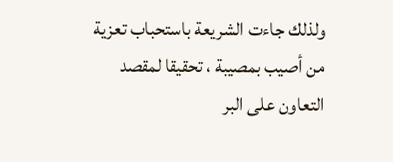ولذلك جاءت الشريعة باستحباب تعزية من أصيب بمصيبة ، تحقيقا لمقصد التعاون على البر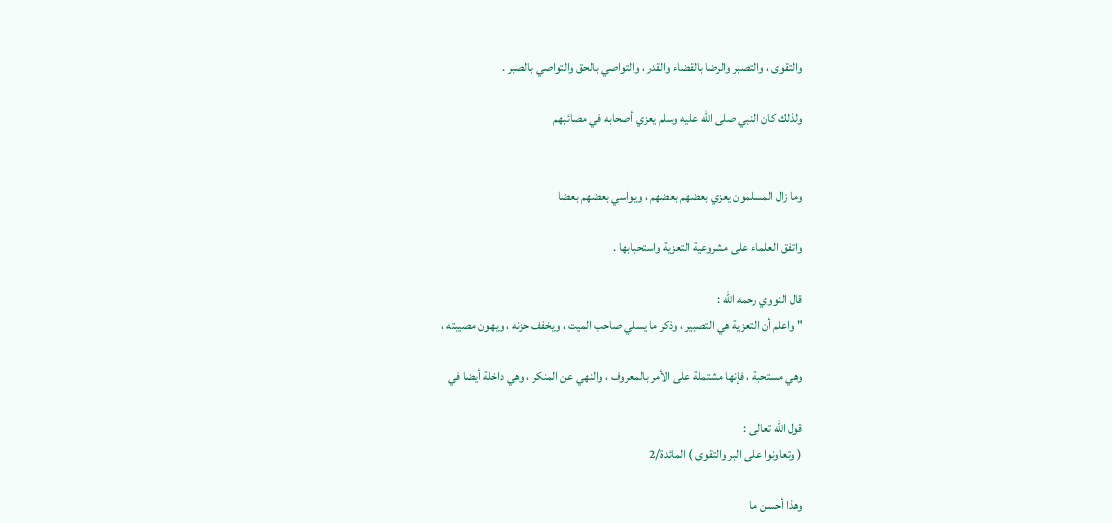والتقوى ، والتصبر والرضا بالقضاء والقدر ، والتواصي بالحق والتواصي بالصبر .

ولذلك كان النبي صلى الله عليه وسلم يعزي أصحابه في مصائبهم


وما زال المسلمون يعزي بعضهم بعضهم ، ويواسي بعضهم بعضا

واتفق العلماء على مشروعية التعزية واستحبابها .

قال النووي رحمه الله :
" واعلم أن التعزية هي التصبير ، وذكر ما يسلي صاحب الميت ، ويخفف حزنه ، ويهون مصيبته ،

وهي مستحبة ، فإنها مشتملة على الأمر بالمعروف ، والنهي عن المنكر ، وهي داخلة أيضا في

قول الله تعالى :
( وتعاونوا على البر والتقوى ) المائدة/2

وهذا أحسن ما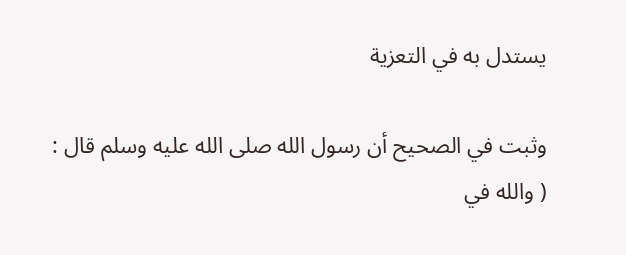يستدل به في التعزية

وثبت في الصحيح أن رسول الله صلى الله عليه وسلم قال :
( والله في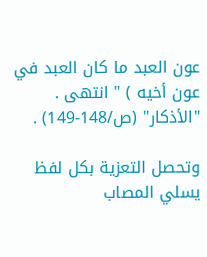عون العبد ما كان العبد في عون أخيه ) " انتهى .
"الأذكار" (ص/148-149) .

وتحصل التعزية بكل لفظ يسلي المصاب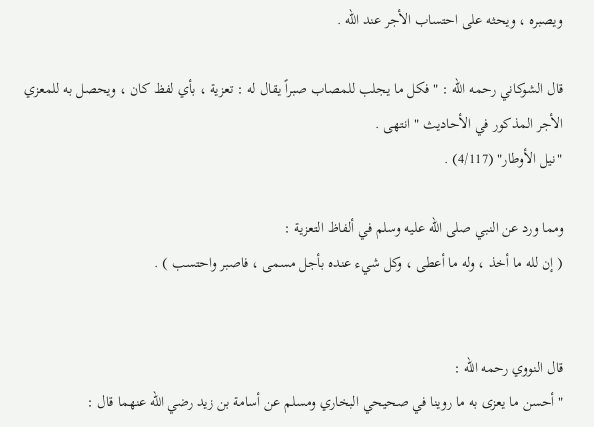ويصبره ، ويحثه على احتساب الأجر عند الله .

قال الشوكاني رحمه الله : " فكل ما يجلب للمصاب صبراً يقال له : تعزية ، بأي لفظ كان ، ويحصل به للمعزي الأجر المذكور في الأحاديث " انتهى .
"نيل الأوطار" (4/117) .

ومما ورد عن النبي صلى الله عليه وسلم في ألفاظ التعزية :
( إن لله ما أخذ ، وله ما أعطى ، وكل شيء عنده بأجل مسمى ، فاصبر واحتسب ) .


قال النووي رحمه الله :
" أحسن ما يعزى به ما روينا في صحيحي البخاري ومسلم عن أسامة بن زيد رضي الله عنهما قال :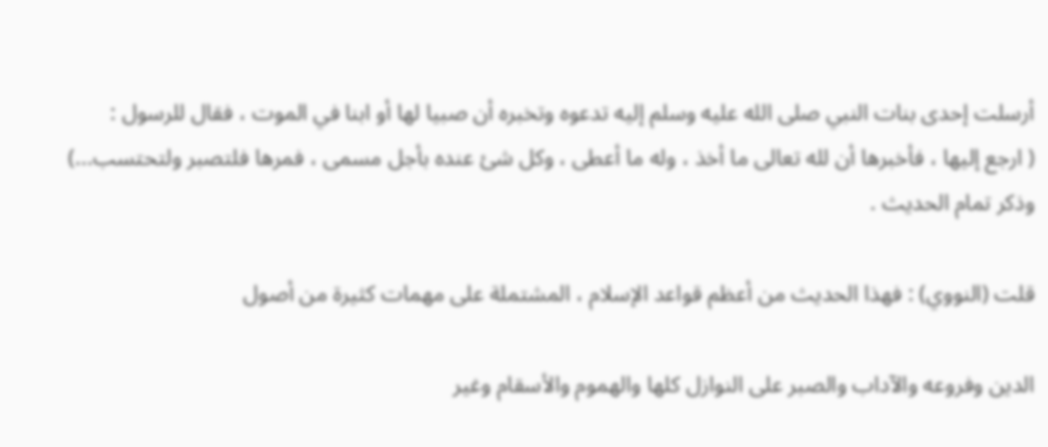أرسلت إحدى بنات النبي صلى الله عليه وسلم إليه تدعوه وتخبره أن صبيا لها أو ابنا في الموت ، فقال للرسول :
( ارجع إليها ، فأخبرها أن لله تعالى ما أخذ ، وله ما أعطى ، وكل شئ عنده بأجل مسمى ، فمرها فلتصبر ولتحتسب...) وذكر تمام الحديث .

قلت (النووي) : فهذا الحديث من أعظم قواعد الإسلام ، المشتملة على مهمات كثيرة من أصول

الدين وفروعه والآداب والصبر على النوازل كلها والهموم والأسقام وغير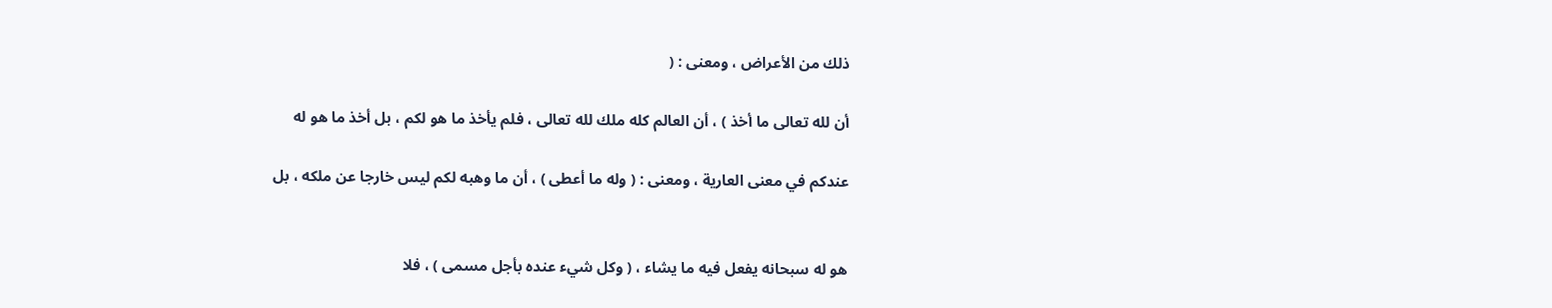ذلك من الأعراض ، ومعنى : (

أن لله تعالى ما أخذ ) ، أن العالم كله ملك لله تعالى ، فلم يأخذ ما هو لكم ، بل أخذ ما هو له

عندكم في معنى العارية ، ومعنى : ( وله ما أعطى ) ، أن ما وهبه لكم ليس خارجا عن ملكه ، بل


هو له سبحانه يفعل فيه ما يشاء ، ( وكل شيء عنده بأجل مسمى ) ، فلا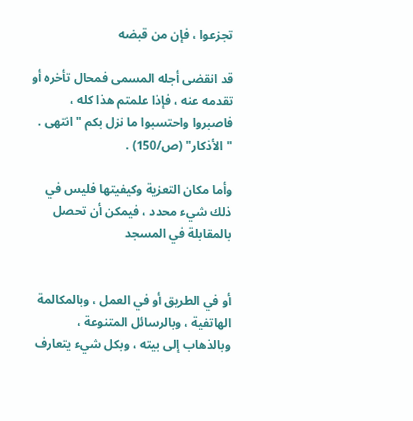تجزعوا ، فإن من قبضه

قد انقضى أجله المسمى فمحال تأخره أو تقدمه عنه ، فإذا علمتم هذا كله ، فاصبروا واحتسبوا ما نزل بكم " انتهى .
"الأذكار" (ص/150) .

وأما مكان التعزية وكيفيتها فليس في ذلك شيء محدد ، فيمكن أن تحصل بالمقابلة في المسجد


أو في الطريق أو في العمل ، وبالمكالمة الهاتفية ، وبالرسائل المتنوعة ، وبالذهاب إلى بيته ، وبكل شيء يتعارف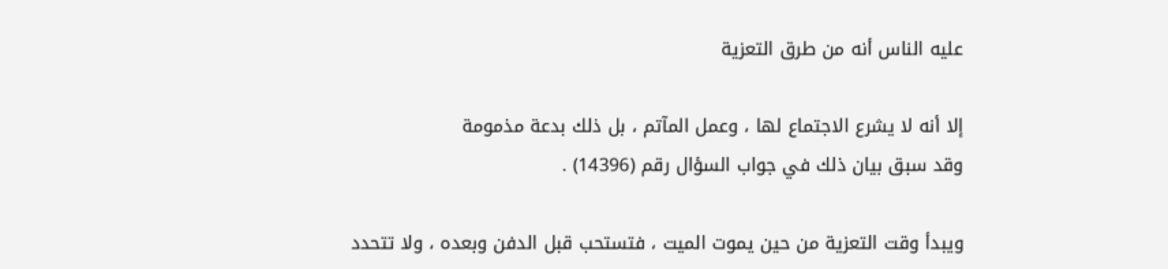عليه الناس أنه من طرق التعزية

إلا أنه لا يشرع الاجتماع لها ، وعمل المآتم ، بل ذلك بدعة مذمومة
وقد سبق بيان ذلك في جواب السؤال رقم (14396) .

ويبدأ وقت التعزية من حين يموت الميت ، فتستحب قبل الدفن وبعده ، ولا تتحدد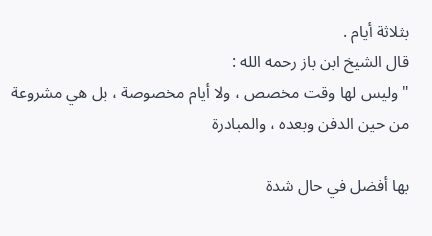بثلاثة أيام .
قال الشيخ ابن باز رحمه الله :
" وليس لها وقت مخصص ، ولا أيام مخصوصة ، بل هي مشروعة من حين الدفن وبعده ، والمبادرة

بها أفضل في حال شدة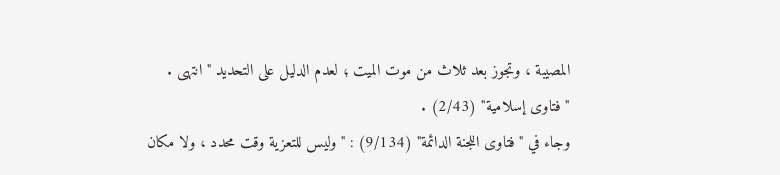المصيبة ، وتجوز بعد ثلاث من موت الميت ؛ لعدم الدليل على التحديد " انتهى .
"فتاوى إسلامية" (2/43) .
وجاء في "فتاوى اللجنة الدائمة" (9/134) : "وليس للتعزية وقت محدد ، ولا مكان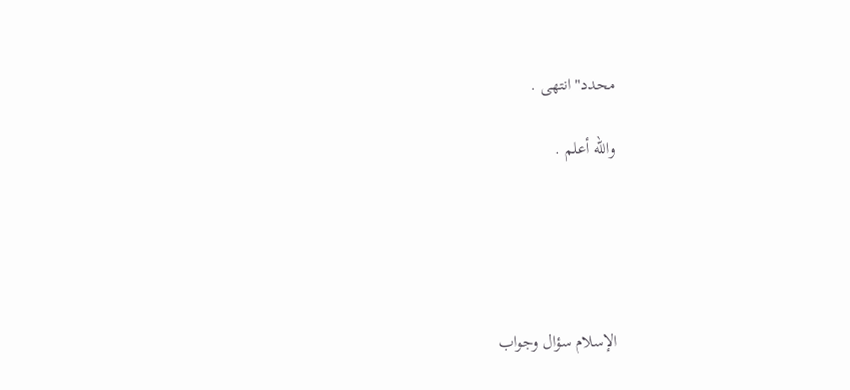محدد" انتهى .

والله أعلم .





الإسلام سؤال وجواب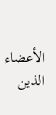الأعضاء الذين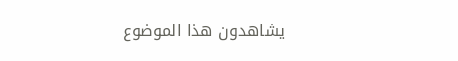يشاهدون هذا الموضوع